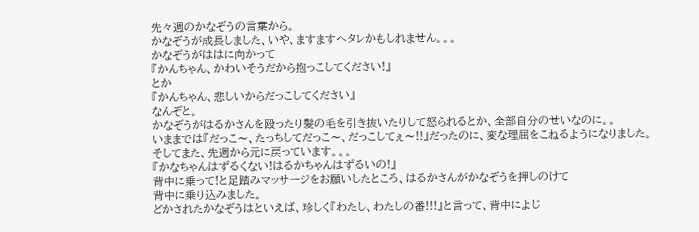先々週のかなぞうの言葉から。
かなぞうが成長しました、いや、ますますヘタレかもしれません。。。
かなぞうがははに向かって
『かんちゃん、かわいそうだから抱っこしてください!』
とか
『かんちゃん、悲しいからだっこしてください』
なんぞと。
かなぞうがはるかさんを殴ったり髪の毛を引き抜いたりして怒られるとか、全部自分のせいなのに。。
いままでは『だっこ〜、たっちしてだっこ〜、だっこしてぇ〜!!』だったのに、変な理屈をこねるようになりました。
そしてまた、先週から元に戻っています。。。
『かなちゃんはずるくない!はるかちゃんはずるいの!』
背中に乗って!と足踏みマッサージをお願いしたところ、はるかさんがかなぞうを押しのけて
背中に乗り込みました。
どかされたかなぞうはといえば、珍しく『わたし、わたしの番!!!』と言って、背中によじ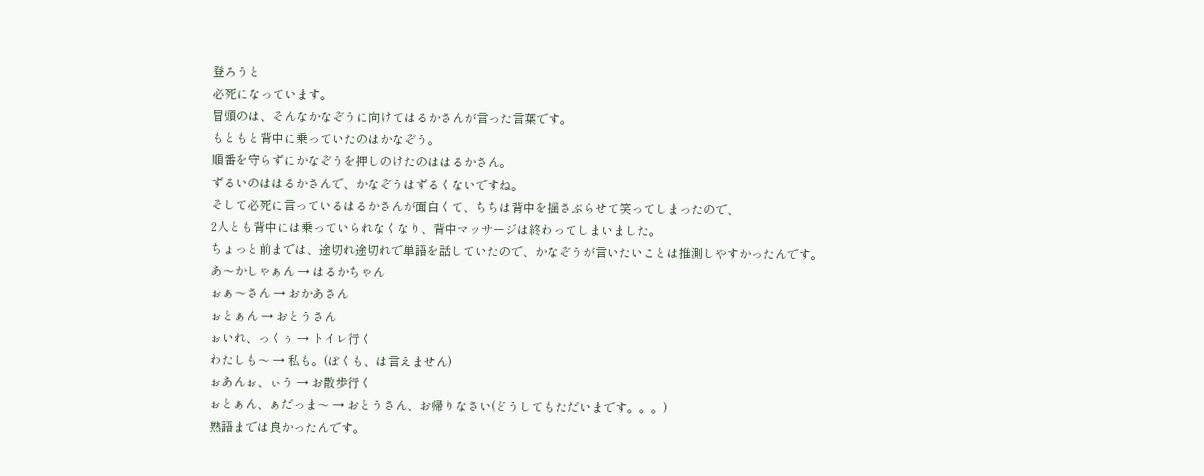登ろうと
必死になっています。
冒頭のは、そんなかなぞうに向けてはるかさんが言った言葉です。
もともと背中に乗っていたのはかなぞう。
順番を守らずにかなぞうを押しのけたのははるかさん。
ずるいのははるかさんで、かなぞうはずるくないですね。
そして必死に言っているはるかさんが面白くて、ちちは背中を揺さぶらせて笑ってしまったので、
2人とも背中には乗っていられなくなり、背中マッサージは終わってしまいました。
ちょっと前までは、途切れ途切れで単語を話していたので、かなぞうが言いたいことは推測しやすかったんです。
あ〜かしゃぁん → はるかちゃん
ぉぁ〜さん → おかあさん
ぉとぁん → おとうさん
ぉいれ、っくぅ → トイレ行く
わたしも〜 → 私も。(ぼくも、は言えません)
ぉあんぉ、ぃう → お散歩行く
ぉとぁん、ぁだっま〜 → おとうさん、お帰りなさい(どうしてもただいまです。。。)
熟語までは良かったんです。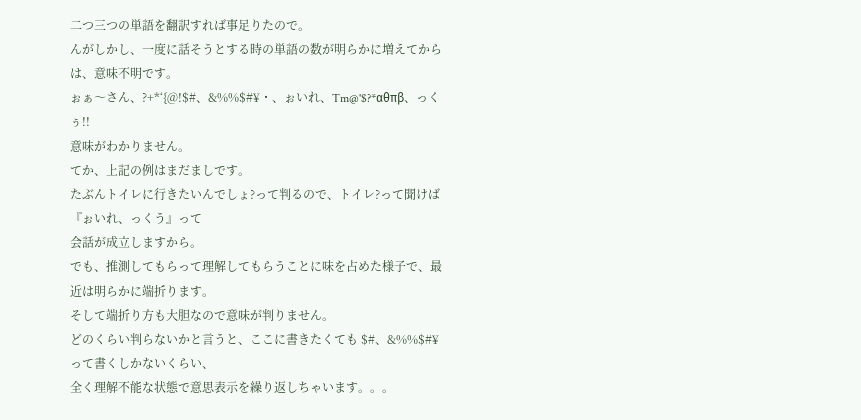二つ三つの単語を翻訳すれば事足りたので。
んがしかし、一度に話そうとする時の単語の数が明らかに増えてからは、意味不明です。
ぉぁ〜さん、?+*‘{@!$#、&%%$#¥・、ぉいれ、Tm@'$?*αθπβ、っくぅ!!
意味がわかりません。
てか、上記の例はまだましです。
たぶんトイレに行きたいんでしょ?って判るので、トイレ?って聞けば『ぉいれ、っくう』って
会話が成立しますから。
でも、推測してもらって理解してもらうことに味を占めた様子で、最近は明らかに端折ります。
そして端折り方も大胆なので意味が判りません。
どのくらい判らないかと言うと、ここに書きたくても $#、&%%$#¥ って書くしかないくらい、
全く理解不能な状態で意思表示を繰り返しちゃいます。。。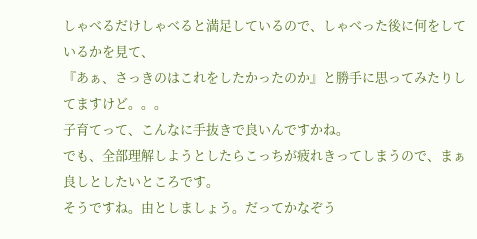しゃべるだけしゃべると満足しているので、しゃべった後に何をしているかを見て、
『あぁ、さっきのはこれをしたかったのか』と勝手に思ってみたりしてますけど。。。
子育てって、こんなに手抜きで良いんですかね。
でも、全部理解しようとしたらこっちが疲れきってしまうので、まぁ良しとしたいところです。
そうですね。由としましょう。だってかなぞう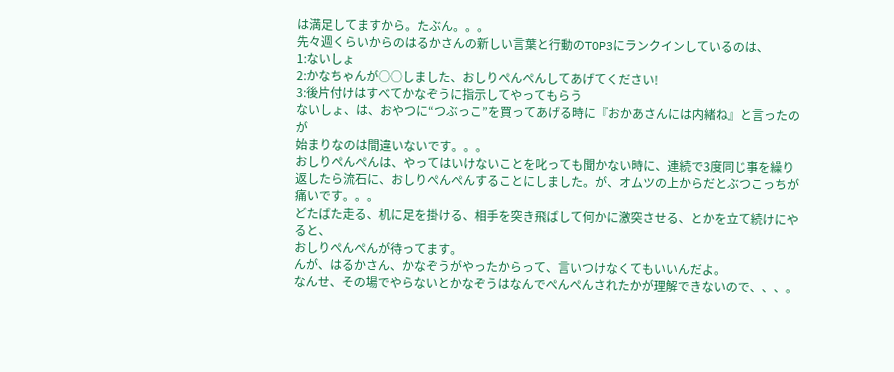は満足してますから。たぶん。。。
先々週くらいからのはるかさんの新しい言葉と行動のTOP3にランクインしているのは、
1:ないしょ
2:かなちゃんが○○しました、おしりぺんぺんしてあげてください!
3:後片付けはすべてかなぞうに指示してやってもらう
ないしょ、は、おやつに“つぶっこ”を買ってあげる時に『おかあさんには内緒ね』と言ったのが
始まりなのは間違いないです。。。
おしりぺんぺんは、やってはいけないことを叱っても聞かない時に、連続で3度同じ事を繰り返したら流石に、おしりぺんぺんすることにしました。が、オムツの上からだとぶつこっちが
痛いです。。。
どたばた走る、机に足を掛ける、相手を突き飛ばして何かに激突させる、とかを立て続けにやると、
おしりぺんぺんが待ってます。
んが、はるかさん、かなぞうがやったからって、言いつけなくてもいいんだよ。
なんせ、その場でやらないとかなぞうはなんでぺんぺんされたかが理解できないので、、、。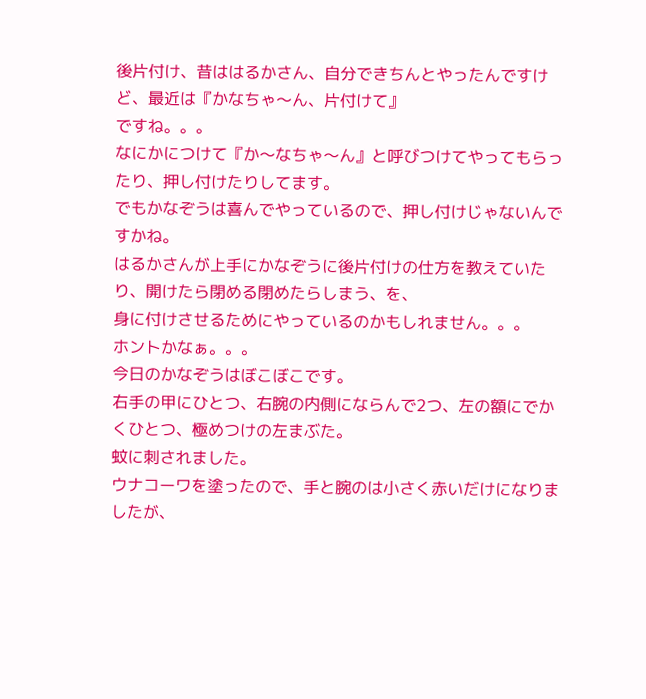後片付け、昔ははるかさん、自分できちんとやったんですけど、最近は『かなちゃ〜ん、片付けて』
ですね。。。
なにかにつけて『か〜なちゃ〜ん』と呼びつけてやってもらったり、押し付けたりしてます。
でもかなぞうは喜んでやっているので、押し付けじゃないんですかね。
はるかさんが上手にかなぞうに後片付けの仕方を教えていたり、開けたら閉める閉めたらしまう、を、
身に付けさせるためにやっているのかもしれません。。。
ホントかなぁ。。。
今日のかなぞうはぼこぼこです。
右手の甲にひとつ、右腕の内側にならんで2つ、左の額にでかくひとつ、極めつけの左まぶた。
蚊に刺されました。
ウナコーワを塗ったので、手と腕のは小さく赤いだけになりましたが、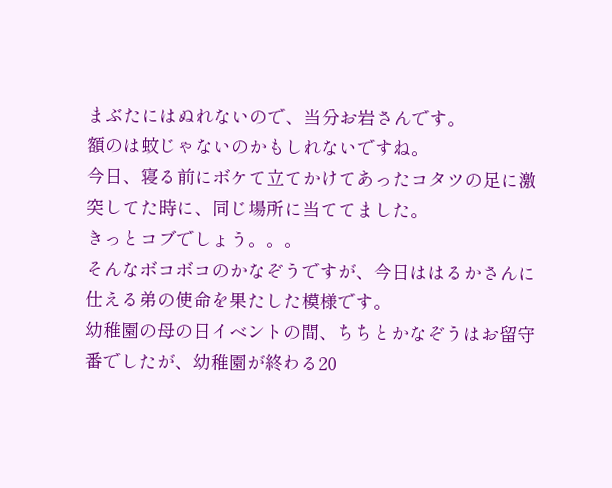まぶたにはぬれないので、当分お岩さんです。
額のは蚊じゃないのかもしれないですね。
今日、寝る前にボケて立てかけてあったコタツの足に激突してた時に、同じ場所に当ててました。
きっとコブでしょう。。。
そんなボコボコのかなぞうですが、今日ははるかさんに仕える弟の使命を果たした模様です。
幼稚園の母の日イベントの間、ちちとかなぞうはお留守番でしたが、幼稚園が終わる20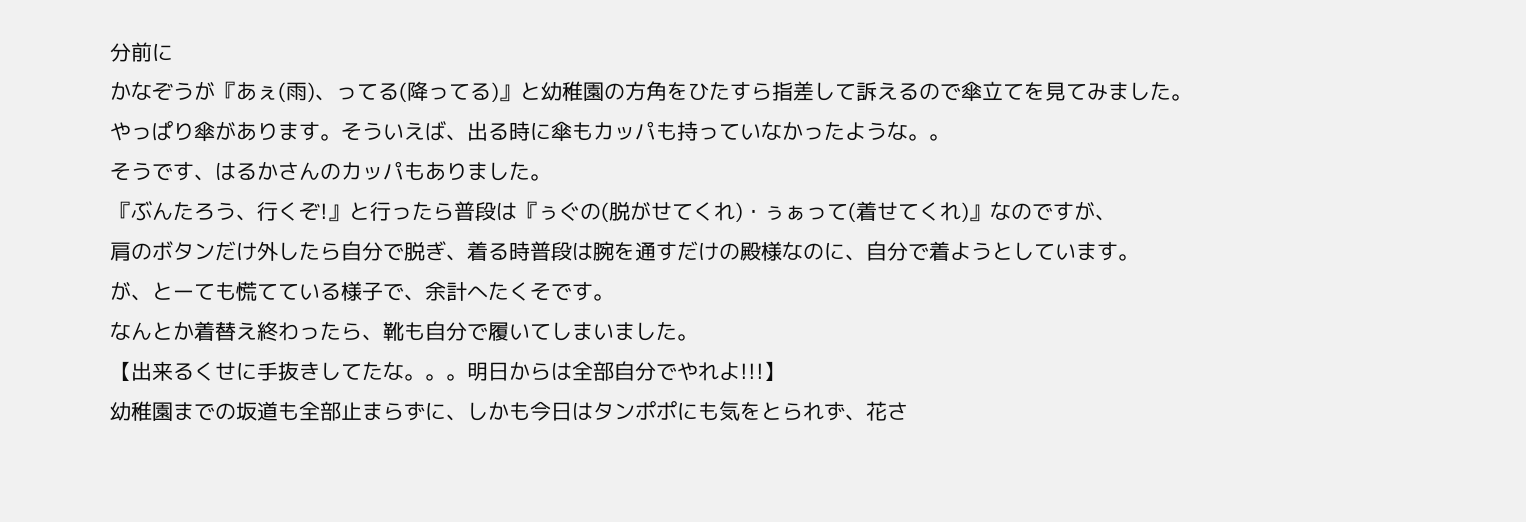分前に
かなぞうが『あぇ(雨)、ってる(降ってる)』と幼稚園の方角をひたすら指差して訴えるので傘立てを見てみました。
やっぱり傘があります。そういえば、出る時に傘もカッパも持っていなかったような。。
そうです、はるかさんのカッパもありました。
『ぶんたろう、行くぞ!』と行ったら普段は『ぅぐの(脱がせてくれ)・ぅぁって(着せてくれ)』なのですが、
肩のボタンだけ外したら自分で脱ぎ、着る時普段は腕を通すだけの殿様なのに、自分で着ようとしています。
が、とーても慌てている様子で、余計へたくそです。
なんとか着替え終わったら、靴も自分で履いてしまいました。
【出来るくせに手抜きしてたな。。。明日からは全部自分でやれよ!!!】
幼稚園までの坂道も全部止まらずに、しかも今日はタンポポにも気をとられず、花さ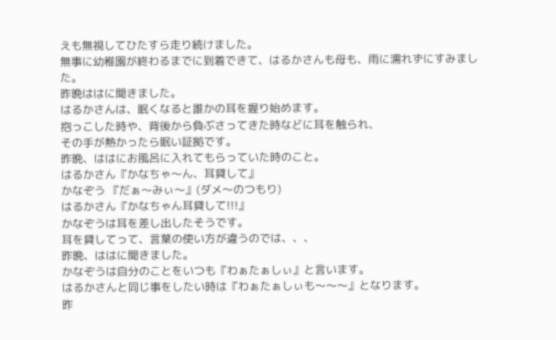えも無視してひたすら走り続けました。
無事に幼稚園が終わるまでに到着できて、はるかさんも母も、雨に濡れずにすみました。
昨晩ははに聞きました。
はるかさんは、眠くなると誰かの耳を握り始めます。
抱っこした時や、背後から負ぶさってきた時などに耳を触られ、
その手が熱かったら眠い証拠です。
昨晩、ははにお風呂に入れてもらっていた時のこと。
はるかさん『かなちゃ〜ん、耳貸して』
かなぞう 『だぁ〜みぃ〜』(ダメ〜のつもり)
はるかさん『かなちゃん耳貸して!!!』
かなぞうは耳を差し出したそうです。
耳を貸してって、言葉の使い方が違うのでは、、、
昨晩、ははに聞きました。
かなぞうは自分のことをいつも『わぁたぁしぃ』と言います。
はるかさんと同じ事をしたい時は『わぁたぁしぃも〜〜〜』となります。
昨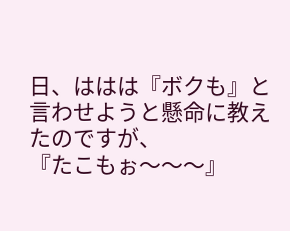日、ははは『ボクも』と言わせようと懸命に教えたのですが、
『たこもぉ〜〜〜』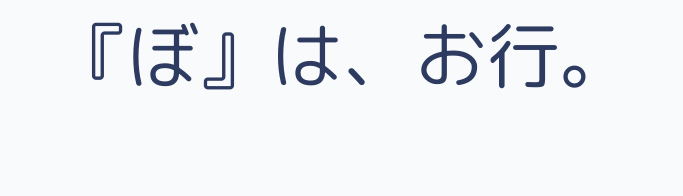『ぼ』は、お行。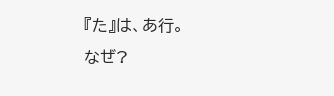『た』は、あ行。
なぜ?